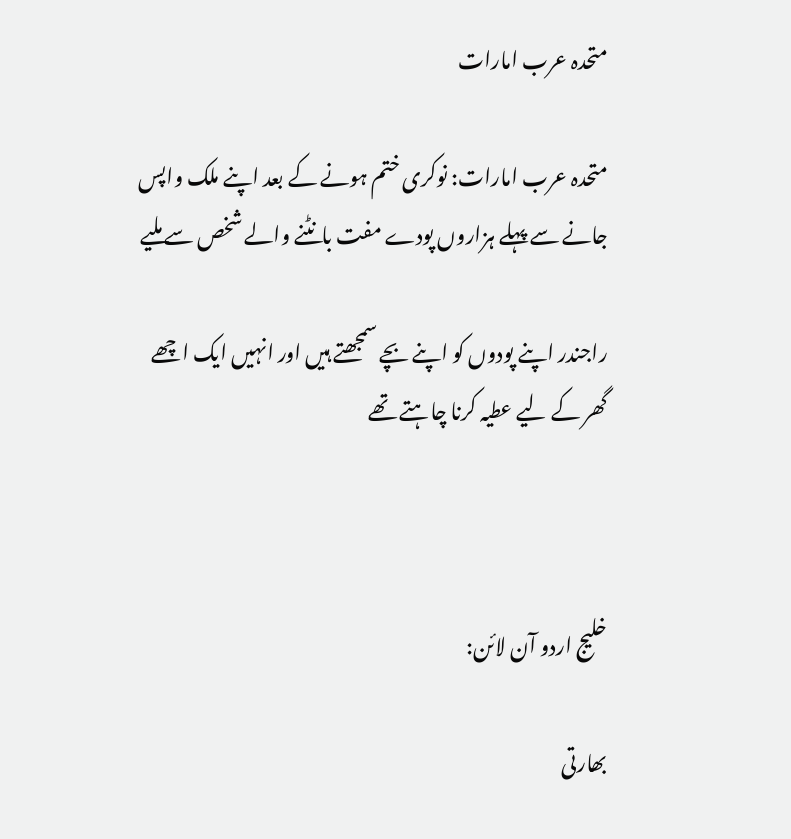متحدہ عرب امارات

متحدہ عرب امارات: نوکری ختم ہونے کے بعد اپنے ملک واپس جانے سے پہلے ہزاروں پودے مفت بانٹنے والے شخص سے ملیے

راجندر اپنے پودوں کو اپنے بچے سمجھتے ہیں اور انہیں ایک اچھے گھر کے لیے عطیہ کرنا چاہتے تھے



خلیج اردو آن لائن:

بھارتی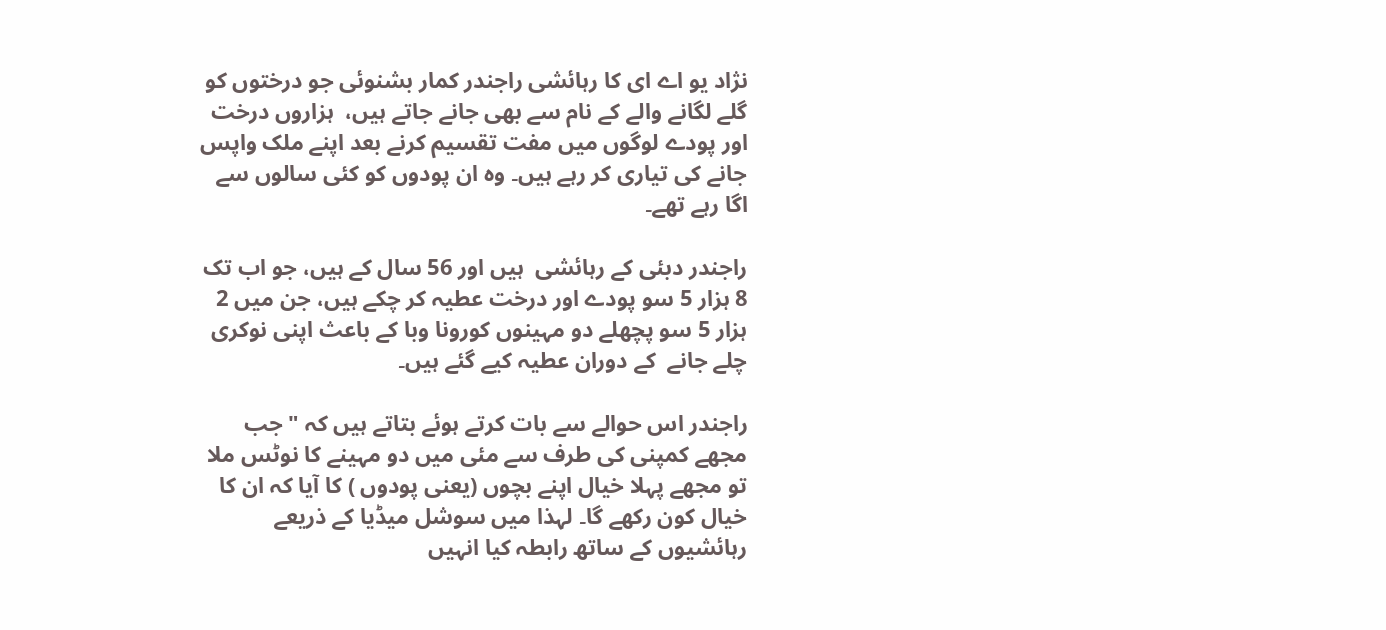نژاد یو اے ای کا رہائشی راجندر کمار بشنوئی جو درختوں کو گلے لگانے والے کے نام سے بھی جانے جاتے ہیں،  ہزاروں درخت اور پودے لوگوں میں مفت تقسیم کرنے بعد اپنے ملک واپس جانے کی تیاری کر رہے ہیں۔ وہ ان پودوں کو کئی سالوں سے اگا رہے تھے۔

راجندر دبئی کے رہائشی  ہیں اور 56 سال کے ہیں، جو اب تک 8 ہزار 5 سو پودے اور درخت عطیہ کر چکے ہیں، جن میں 2 ہزار 5 سو پچھلے دو مہینوں کورونا وبا کے باعث اپنی نوکری چلے جانے  کے دوران عطیہ کیے گئے ہیں۔

راجندر اس حوالے سے بات کرتے ہوئے بتاتے ہیں کہ "جب مجھے کمپنی کی طرف سے مئی میں دو مہینے کا نوٹس ملا تو مجھے پہلا خیال اپنے بچوں (یعنی پودوں ) کا آیا کہ ان کا خیال کون رکھے گا۔ لہذا میں سوشل میڈیا کے ذریعے رہائشیوں کے ساتھ رابطہ کیا انہیں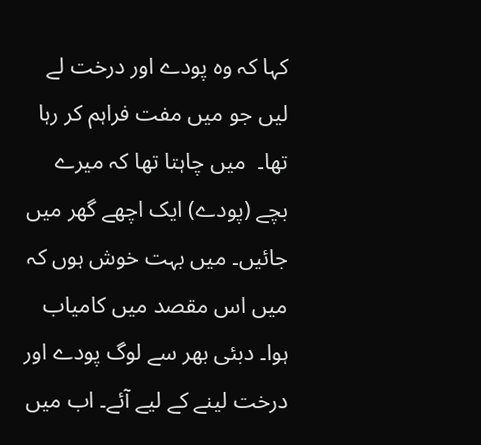کہا کہ وہ پودے اور درخت لے لیں جو میں مفت فراہم کر رہا تھا۔  میں چاہتا تھا کہ میرے بچے (پودے) ایک اچھے گھر میں جائیں۔ میں بہت خوش ہوں کہ میں اس مقصد میں کامیاب ہوا۔ دبئی بھر سے لوگ پودے اور درخت لینے کے لیے آئے۔ اب میں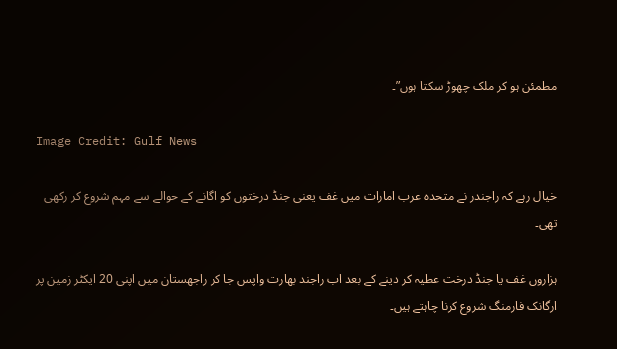مطمئن ہو کر ملک چھوڑ سکتا ہوں”۔

Image Credit: Gulf News

خیال رہے کہ راجندر نے متحدہ عرب امارات میں غف یعنی جنڈ درختوں کو اگانے کے حوالے سے مہم شروع کر رکھی تھی۔

ہزاروں غف یا جنڈ درخت عطیہ کر دینے کے بعد اب راجند بھارت واپس جا کر راجھستان میں اپنی 20 ایکٹر زمین پر ارگانک فارمنگ شروع کرنا چاہتے ہیں۔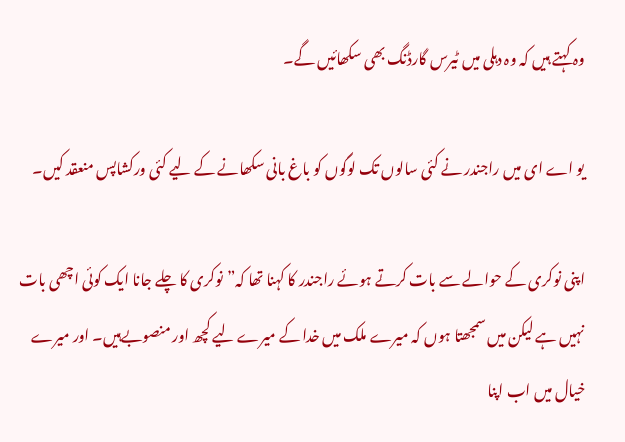وہ کہتے ہیں کہ وہ دہلی میں ٹیرس گارڈنگ بھی سکھائیں گے۔

یو اے ای میں راجندر نے کئی سالوں تک لوگوں کو باغ بانی سکھانے کے لیے کئی ورکشاپس منعقد کیں۔

اپنی نوکری کے حوالے سے بات کرتے ہوئے راجندر کا کہنا تھا کہ”نوکری کا چلے جانا ایک کوئی اچھی بات نہیں ہے لیکن میں سمجھتا ہوں کہ میرے ملک میں خدا کے میرے لیے کچھ اور منصوبےہیں۔ اور میرے خیال میں اب اپنا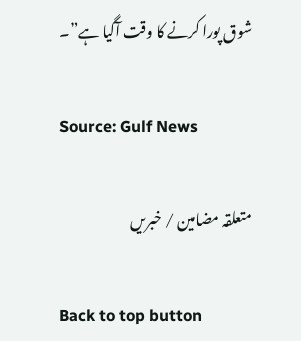شوق پورا کرنے کا وقت آگیا ہے”۔

Source: Gulf News

متعلقہ مضامین / خبریں

Back to top button